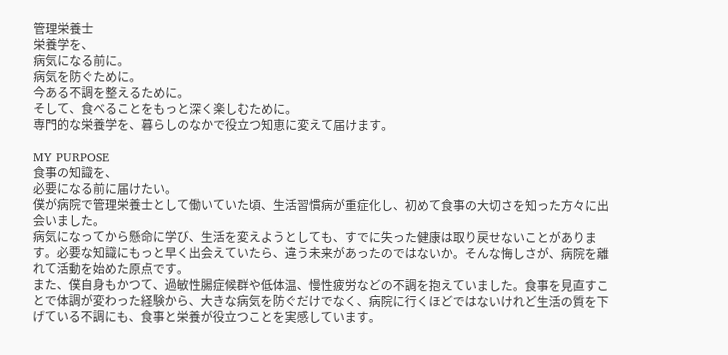管理栄養士
栄養学を、
病気になる前に。
病気を防ぐために。
今ある不調を整えるために。
そして、食べることをもっと深く楽しむために。
専門的な栄養学を、暮らしのなかで役立つ知恵に変えて届けます。

MY PURPOSE
食事の知識を、
必要になる前に届けたい。
僕が病院で管理栄養士として働いていた頃、生活習慣病が重症化し、初めて食事の大切さを知った方々に出会いました。
病気になってから懸命に学び、生活を変えようとしても、すでに失った健康は取り戻せないことがあります。必要な知識にもっと早く出会えていたら、違う未来があったのではないか。そんな悔しさが、病院を離れて活動を始めた原点です。
また、僕自身もかつて、過敏性腸症候群や低体温、慢性疲労などの不調を抱えていました。食事を見直すことで体調が変わった経験から、大きな病気を防ぐだけでなく、病院に行くほどではないけれど生活の質を下げている不調にも、食事と栄養が役立つことを実感しています。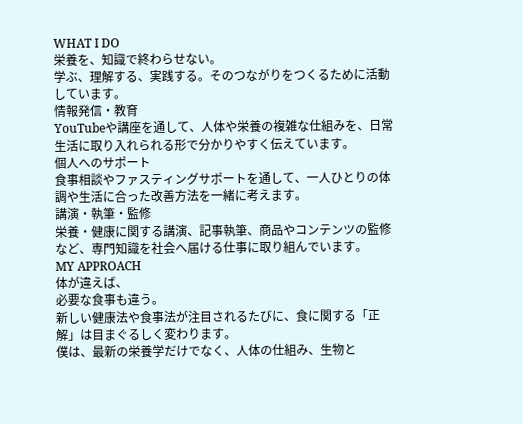WHAT I DO
栄養を、知識で終わらせない。
学ぶ、理解する、実践する。そのつながりをつくるために活動しています。
情報発信・教育
YouTubeや講座を通して、人体や栄養の複雑な仕組みを、日常生活に取り入れられる形で分かりやすく伝えています。
個人へのサポート
食事相談やファスティングサポートを通して、一人ひとりの体調や生活に合った改善方法を一緒に考えます。
講演・執筆・監修
栄養・健康に関する講演、記事執筆、商品やコンテンツの監修など、専門知識を社会へ届ける仕事に取り組んでいます。
MY APPROACH
体が違えば、
必要な食事も違う。
新しい健康法や食事法が注目されるたびに、食に関する「正解」は目まぐるしく変わります。
僕は、最新の栄養学だけでなく、人体の仕組み、生物と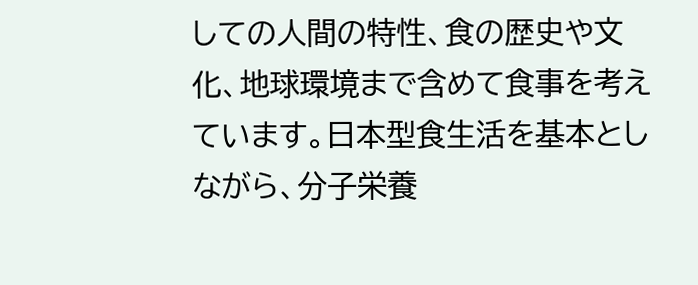しての人間の特性、食の歴史や文化、地球環境まで含めて食事を考えています。日本型食生活を基本としながら、分子栄養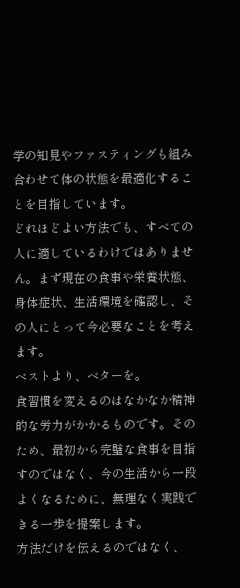学の知見やファスティングも組み合わせて体の状態を最適化することを目指しています。
どれほどよい方法でも、すべての人に適しているわけではありません。まず現在の食事や栄養状態、身体症状、生活環境を確認し、その人にとって今必要なことを考えます。
ベストより、ベターを。
食習慣を変えるのはなかなか精神的な労力がかかるものです。そのため、最初から完璧な食事を目指すのではなく、今の生活から一段よくなるために、無理なく実践できる一歩を提案します。
方法だけを伝えるのではなく、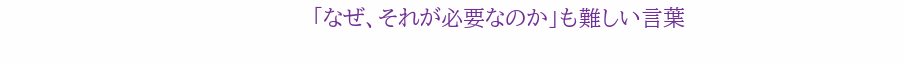「なぜ、それが必要なのか」も難しい言葉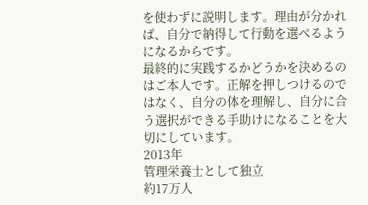を使わずに説明します。理由が分かれば、自分で納得して行動を選べるようになるからです。
最終的に実践するかどうかを決めるのはご本人です。正解を押しつけるのではなく、自分の体を理解し、自分に合う選択ができる手助けになることを大切にしています。
2013年
管理栄養士として独立
約17万人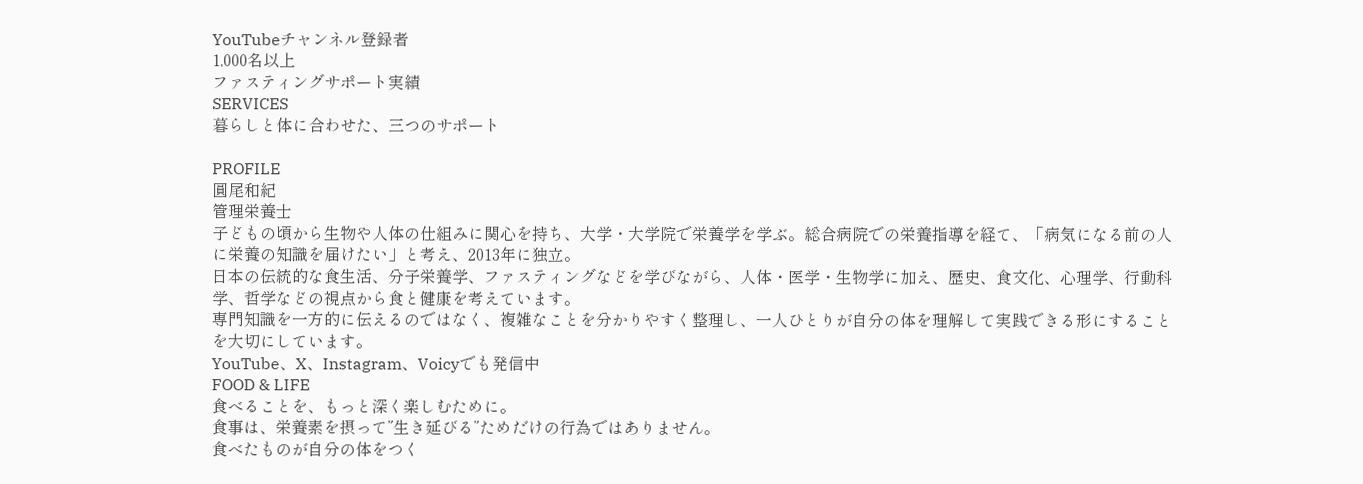YouTubeチャンネル登録者
1,000名以上
ファスティングサポート実績
SERVICES
暮らしと体に合わせた、三つのサポート

PROFILE
圓尾和紀
管理栄養士
子どもの頃から生物や人体の仕組みに関心を持ち、大学・大学院で栄養学を学ぶ。総合病院での栄養指導を経て、「病気になる前の人に栄養の知識を届けたい」と考え、2013年に独立。
日本の伝統的な食生活、分子栄養学、ファスティングなどを学びながら、人体・医学・生物学に加え、歴史、食文化、心理学、行動科学、哲学などの視点から食と健康を考えています。
専門知識を一方的に伝えるのではなく、複雑なことを分かりやすく整理し、一人ひとりが自分の体を理解して実践できる形にすることを大切にしています。
YouTube、X、Instagram、Voicyでも発信中
FOOD & LIFE
食べることを、もっと深く楽しむために。
食事は、栄養素を摂って”生き延びる”ためだけの行為ではありません。
食べたものが自分の体をつく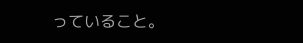っていること。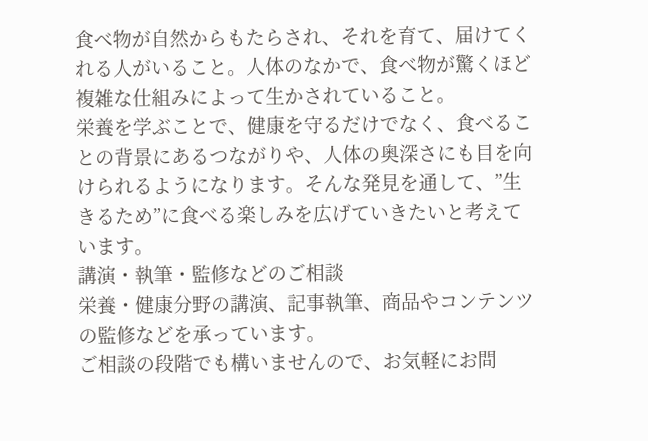食べ物が自然からもたらされ、それを育て、届けてくれる人がいること。人体のなかで、食べ物が驚くほど複雑な仕組みによって生かされていること。
栄養を学ぶことで、健康を守るだけでなく、食べることの背景にあるつながりや、人体の奥深さにも目を向けられるようになります。そんな発見を通して、”生きるため”に食べる楽しみを広げていきたいと考えています。
講演・執筆・監修などのご相談
栄養・健康分野の講演、記事執筆、商品やコンテンツの監修などを承っています。
ご相談の段階でも構いませんので、お気軽にお問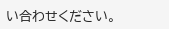い合わせください。